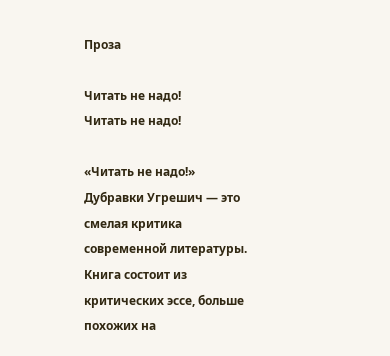Проза

Читать не надо!
Читать не надо!

«Читать не надо!» Дубравки Угрешич — это смелая критика современной литературы. Книга состоит из критических эссе, больше похожих на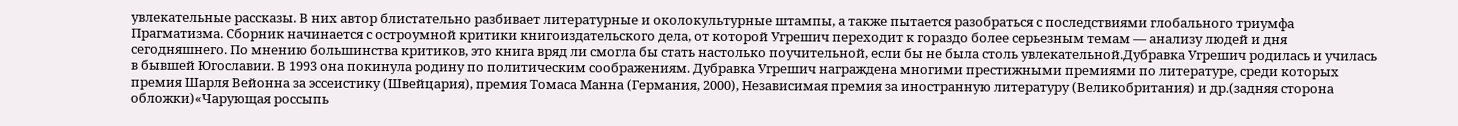увлекательные рассказы. В них автор блистательно разбивает литературные и околокультурные штампы, а также пытается разобраться с последствиями глобального триумфа Прагматизма. Сборник начинается с остроумной критики книгоиздательского дела, от которой Угрешич переходит к гораздо более серьезным темам — анализу людей и дня сегодняшнего. По мнению большинства критиков, это книга вряд ли смогла бы стать настолько поучительной, если бы не была столь увлекательной.Дубравка Угрешич родилась и училась в бывшей Югославии. В 1993 она покинула родину по политическим соображениям. Дубравка Угрешич награждена многими престижными премиями по литературе, среди которых премия Шарля Вейонна за эссеистику (Швейцария), премия Томаса Манна (Германия, 2000), Независимая премия за иностранную литературу (Великобритания) и др.(задняя сторона обложки)«Чарующая россыпь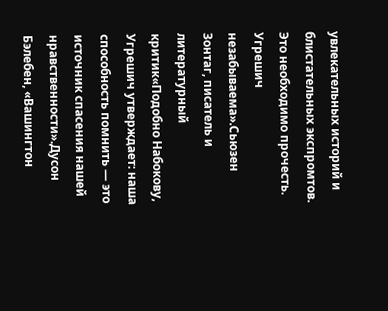увлекательных историй и блистательных экспромтов. Это необходимо прочесть. Угрешич незабываема».Сьюзен Зонтаг, писатель и литературный критик«Подобно Набокову, Угрешич утверждает: наша способность помнить — это источник спасения нашей нравственности».Дусон Бэлебен, «Вашингтон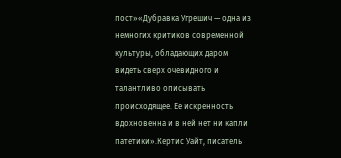пост»«Дубравка Угрешич — одна из немногих критиков современной культуры, обладающих даром видеть сверх очевидного и талантливо описывать происходящее. Ее искренность вдохновенна и в ней нет ни капли патетики».Кертис Уайт, писатель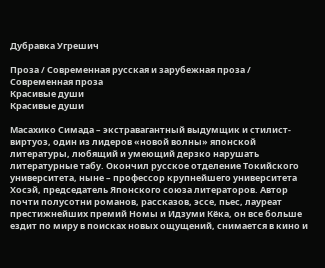Дубравка Угрешич

Проза / Современная русская и зарубежная проза / Современная проза
Красивые души
Красивые души

Масахико Симада – экстравагантный выдумщик и стилист-виртуоз, один из лидеров «новой волны» японской литературы, любящий и умеющий дерзко нарушать литературные табу. Окончил русское отделение Токийского университета, ныне – профессор крупнейшего университета Хосэй, председатель Японского союза литераторов. Автор почти полусотни романов, рассказов, эссе, пьес, лауреат престижнейших премий Номы и Идзуми Кёка, он все больше ездит по миру в поисках новых ощущений, снимается в кино и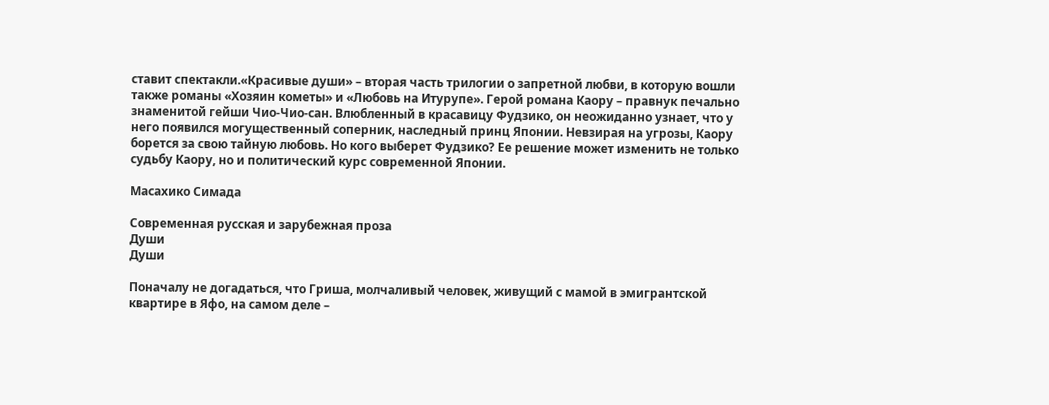ставит спектакли.«Красивые души» – вторая часть трилогии о запретной любви, в которую вошли также романы «Хозяин кометы» и «Любовь на Итурупе». Герой романа Каору – правнук печально знаменитой гейши Чио-Чио-сан. Влюбленный в красавицу Фудзико, он неожиданно узнает, что у него появился могущественный соперник, наследный принц Японии. Невзирая на угрозы, Каору борется за свою тайную любовь. Но кого выберет Фудзико? Ее решение может изменить не только судьбу Каору, но и политический курс современной Японии.

Масахико Симада

Современная русская и зарубежная проза
Души
Души

Поначалу не догадаться, что Гриша, молчаливый человек, живущий с мамой в эмигрантской квартире в Яфо, на самом деле –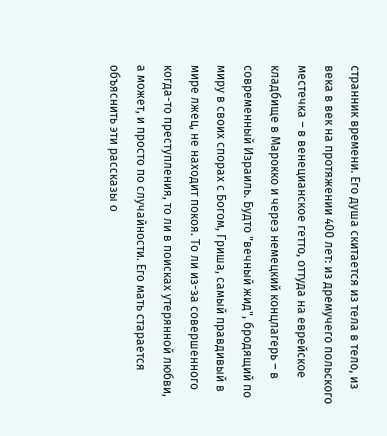странник времени. Его душа скитается из тела в тело, из века в век на протяжении 400 лет: из дремучего польского местечка – в венецианское гетто, оттуда на еврейское кладбище в Марокко и через немецкий концлагерь – в современный Израиль. Будто "вечный жид", бродящий по миру в своих спорах с Богом, Гриша, самый правдивый в мире лжец, не находит покоя. То ли из-за совершенного когда-то преступления, то ли в поисках утерянной любви, а может, и просто по случайности. Его мать старается объяснить эти рассказы о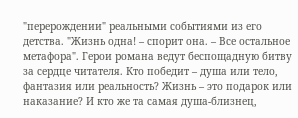"перерождении" реальными событиями из его детства. "Жизнь одна! – спорит она. – Все остальное метафора". Герои романа ведут беспощадную битву за сердце читателя. Кто победит – душа или тело, фантазия или реальность? Жизнь – это подарок или наказание? И кто же та самая душа-близнец,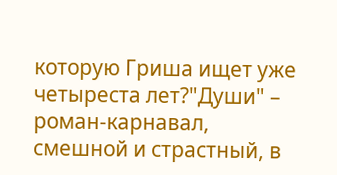которую Гриша ищет уже четыреста лет?"Души" – роман-карнавал, смешной и страстный, в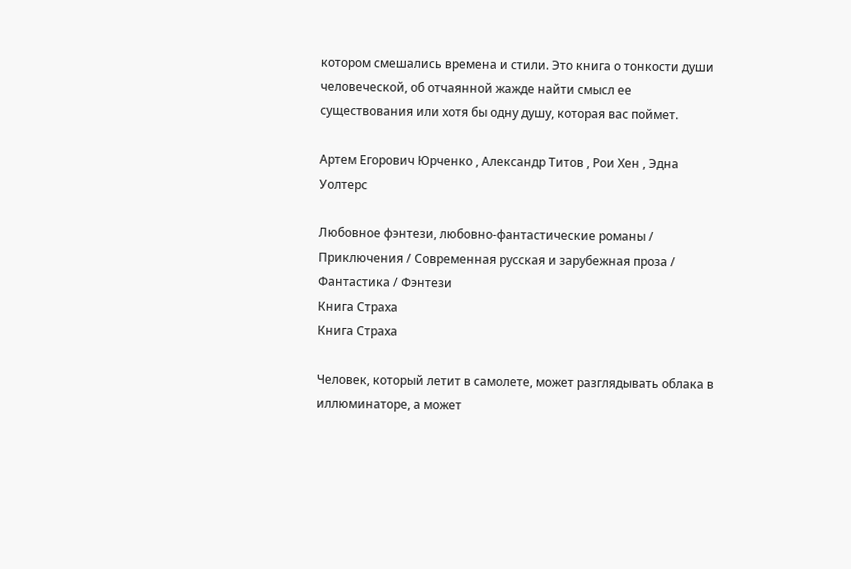котором смешались времена и стили. Это книга о тонкости души человеческой, об отчаянной жажде найти смысл ее существования или хотя бы одну душу, которая вас поймет.

Артем Егорович Юрченко , Александр Титов , Рои Хен , Эдна Уолтерс

Любовное фэнтези, любовно-фантастические романы / Приключения / Современная русская и зарубежная проза / Фантастика / Фэнтези
Книга Страха
Книга Страха

Человек, который летит в самолете, может разглядывать облака в иллюминаторе, а может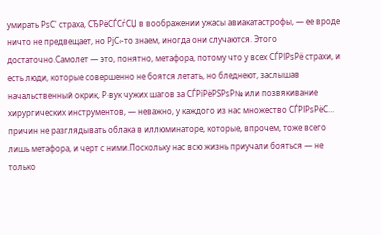умирать РѕС' страха, СЂРёСЃСѓСЏ в воображении ужасы авиакатастрофы, — ее вроде ничто не предвещает, но РјС‹-то знаем, иногда они случаются. Этого достаточно.Самолет — это, понятно, метафора, потому что у всех СЃРІРѕРё страхи, и есть люди, которые совершенно не боятся летать, но бледнеют, заслышав начальственный окрик, Р·вук чужих шагов за СЃРїРёРЅРѕР№ или позвякивание хирургических инструментов, — неважно, у каждого из нас множество СЃРІРѕРёС… причин не разглядывать облака в иллюминаторе, которые, впрочем, тоже всего лишь метафора, и черт с ними.Поскольку нас всю жизнь приучали бояться — не только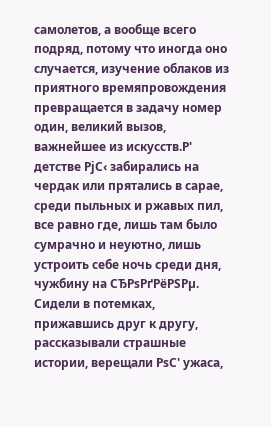самолетов, а вообще всего подряд, потому что иногда оно случается, изучение облаков из приятного времяпровождения превращается в задачу номер один, великий вызов, важнейшее из искусств.Р' детстве РјС‹ забирались на чердак или прятались в сарае, среди пыльных и ржавых пил, все равно где, лишь там было сумрачно и неуютно, лишь устроить себе ночь среди дня, чужбину на СЂРѕРґРёРЅРµ. Сидели в потемках, прижавшись друг к другу, рассказывали страшные истории, верещали РѕС' ужаса,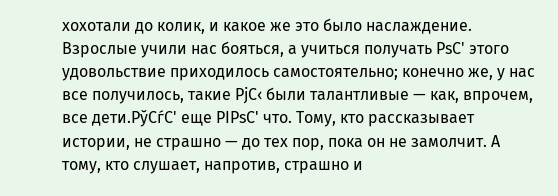хохотали до колик, и какое же это было наслаждение. Взрослые учили нас бояться, а учиться получать РѕС' этого удовольствие приходилось самостоятельно; конечно же, у нас все получилось, такие РјС‹ были талантливые — как, впрочем, все дети.РўСѓС' еще РІРѕС' что. Тому, кто рассказывает истории, не страшно — до тех пор, пока он не замолчит. А тому, кто слушает, напротив, страшно и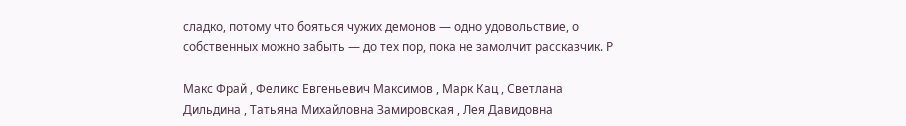сладко, потому что бояться чужих демонов — одно удовольствие, о собственных можно забыть — до тех пор, пока не замолчит рассказчик. Р

Макс Фрай , Феликс Евгеньевич Максимов , Марк Кац , Светлана Дильдина , Татьяна Михайловна Замировская , Лея Давидовна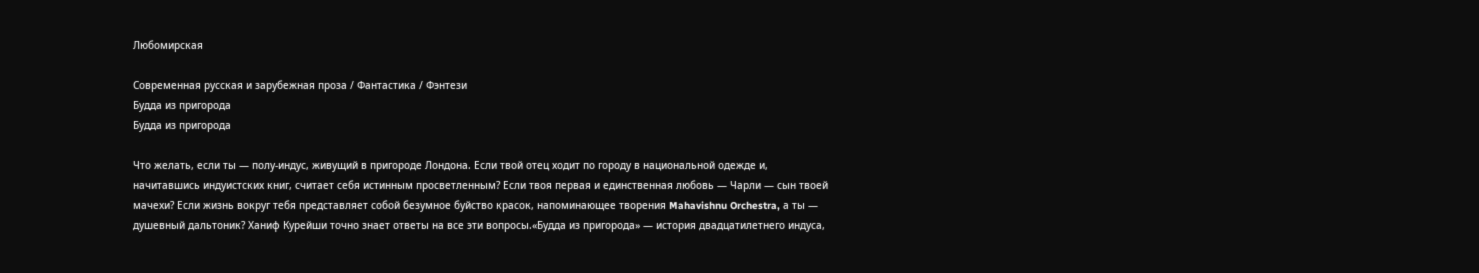Любомирская

Современная русская и зарубежная проза / Фантастика / Фэнтези
Будда из пригорода
Будда из пригорода

Что желать, если ты — полу-индус, живущий в пригороде Лондона. Если твой отец ходит по городу в национальной одежде и, начитавшись индуистских книг, считает себя истинным просветленным? Если твоя первая и единственная любовь — Чарли — сын твоей мачехи? Если жизнь вокруг тебя представляет собой безумное буйство красок, напоминающее творения Mahavishnu Orchestra, а ты — душевный дальтоник? Ханиф Курейши точно знает ответы на все эти вопросы.«Будда из пригорода» — история двадцатилетнего индуса,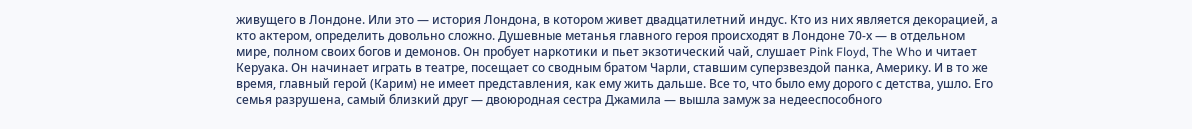живущего в Лондоне. Или это — история Лондона, в котором живет двадцатилетний индус. Кто из них является декорацией, а кто актером, определить довольно сложно. Душевные метанья главного героя происходят в Лондоне 70-х — в отдельном мире, полном своих богов и демонов. Он пробует наркотики и пьет экзотический чай, слушает Pink Floyd, The Who и читает Керуака. Он начинает играть в театре, посещает со сводным братом Чарли, ставшим суперзвездой панка, Америку. И в то же время, главный герой (Карим) не имеет представления, как ему жить дальше. Все то, что было ему дорого с детства, ушло. Его семья разрушена, самый близкий друг — двоюродная сестра Джамила — вышла замуж за недееспособного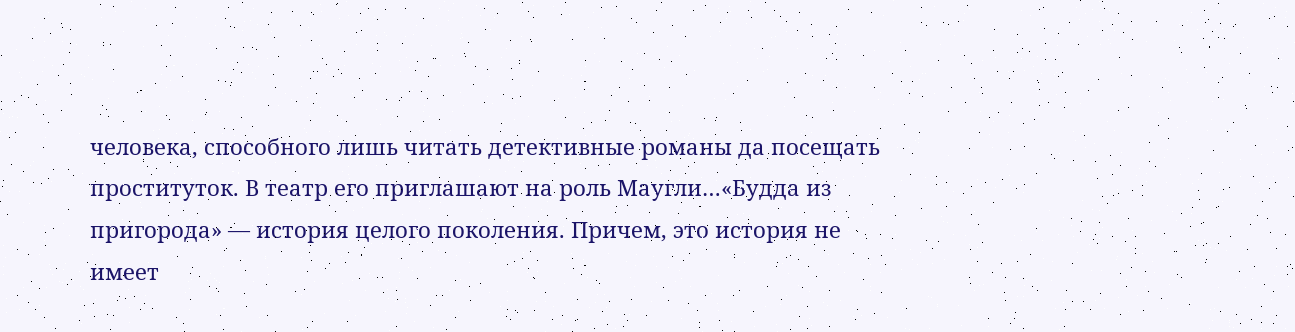человека, способного лишь читать детективные романы да посещать проституток. В театр его приглашают на роль Маугли…«Будда из пригорода» — история целого поколения. Причем, это история не имеет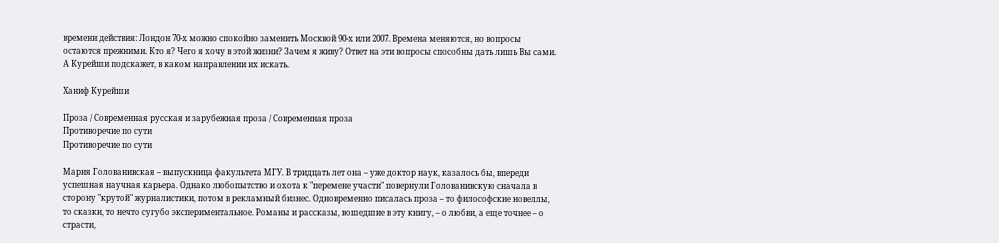времени действия: Лондон 70-х можно спокойно заменить Москвой 90-х или 2007. Времена меняются, но вопросы остаются прежними. Кто я? Чего я хочу в этой жизни? Зачем я живу? Ответ на эти вопросы способны дать лишь Вы сами. А Курейши подскажет, в каком направлении их искать.

Ханиф Курейши

Проза / Современная русская и зарубежная проза / Современная проза
Противоречие по сути
Противоречие по сути

Мария Голованивская – выпускница факультета MГУ. В тридцать лет она – уже доктор наук, казалось бы, впереди успешная научная карьера. Однако любопытство и охота к "перемене участи" повернули Голованивскую сначала в сторону "крутой" журналистики, потом в рекламный бизнес. Одновременно писалась проза – то философские новеллы, то сказки, то нечто сугубо экспериментальное. Романы и рассказы, вошедшие в эту книгу, – о любви, а еще точнее – о страсти,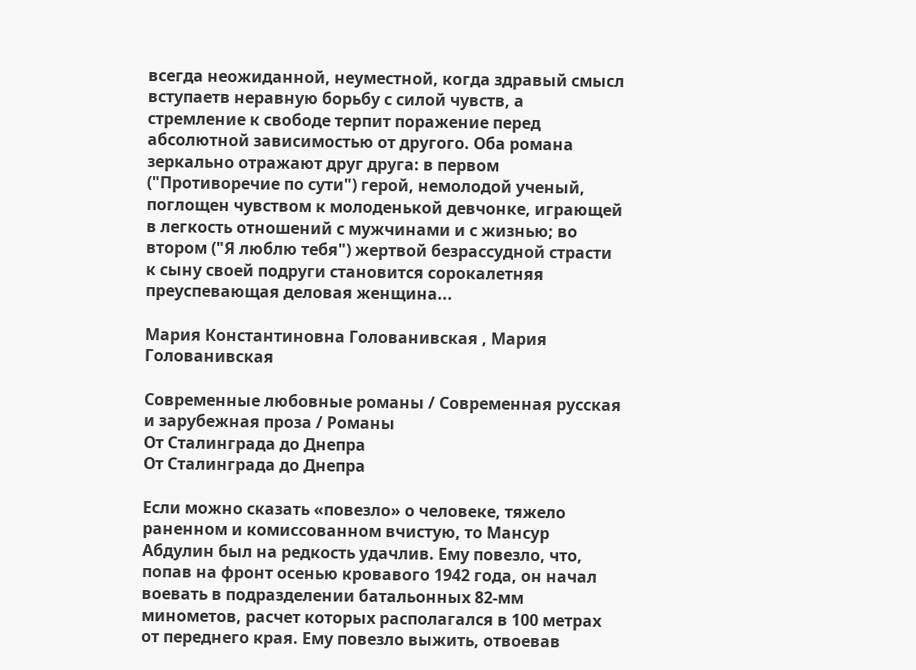всегда неожиданной, неуместной, когда здравый смысл вступаетв неравную борьбу с силой чувств, а стремление к свободе терпит поражение перед абсолютной зависимостью от другого. Оба романа зеркально отражают друг друга: в первом ("Противоречие по сути") герой, немолодой ученый, поглощен чувством к молоденькой девчонке, играющей в легкость отношений с мужчинами и с жизнью; во втором ("Я люблю тебя") жертвой безрассудной страсти к сыну своей подруги становится сорокалетняя преуспевающая деловая женщина...

Мария Константиновна Голованивская , Мария Голованивская

Современные любовные романы / Современная русская и зарубежная проза / Романы
От Сталинграда до Днепра
От Сталинграда до Днепра

Если можно сказать «повезло» о человеке, тяжело раненном и комиссованном вчистую, то Мансур Абдулин был на редкость удачлив. Ему повезло, что, попав на фронт осенью кровавого 1942 года, он начал воевать в подразделении батальонных 82-мм минометов, расчет которых располагался в 100 метрах от переднего края. Ему повезло выжить, отвоевав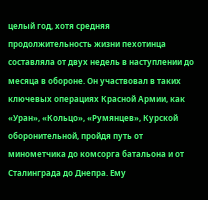целый год, хотя средняя продолжительность жизни пехотинца составляла от двух недель в наступлении до месяца в обороне. Он участвовал в таких ключевых операциях Красной Армии, как «Уран», «Кольцо», «Румянцев», Курской оборонительной, пройдя путь от минометчика до комсорга батальона и от Сталинграда до Днепра. Ему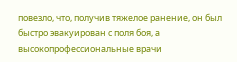повезло, что, получив тяжелое ранение, он был быстро эвакуирован с поля боя, а высокопрофессиональные врачи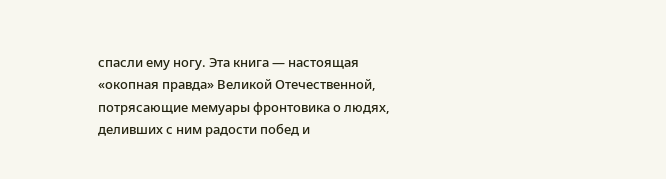спасли ему ногу. Эта книга — настоящая «окопная правда» Великой Отечественной, потрясающие мемуары фронтовика о людях, деливших с ним радости побед и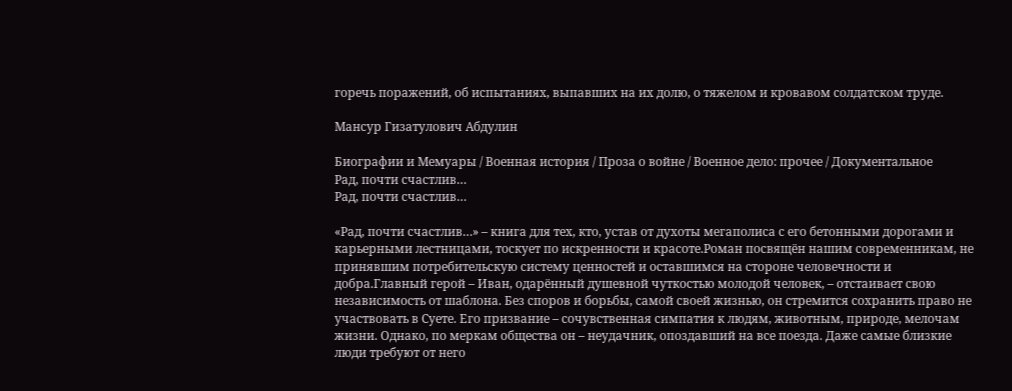горечь поражений, об испытаниях, выпавших на их долю, о тяжелом и кровавом солдатском труде.

Мансур Гизатулович Абдулин

Биографии и Мемуары / Военная история / Проза о войне / Военное дело: прочее / Документальное
Рад, почти счастлив…
Рад, почти счастлив…

«Рад, почти счастлив…» – книга для тех, кто, устав от духоты мегаполиса с его бетонными дорогами и карьерными лестницами, тоскует по искренности и красоте.Роман посвящён нашим современникам, не принявшим потребительскую систему ценностей и оставшимся на стороне человечности и добра.Главный герой – Иван, одарённый душевной чуткостью молодой человек, – отстаивает свою независимость от шаблона. Без споров и борьбы, самой своей жизнью, он стремится сохранить право не участвовать в Суете. Его призвание – сочувственная симпатия к людям, животным, природе, мелочам жизни. Однако, по меркам общества он – неудачник, опоздавший на все поезда. Даже самые близкие люди требуют от него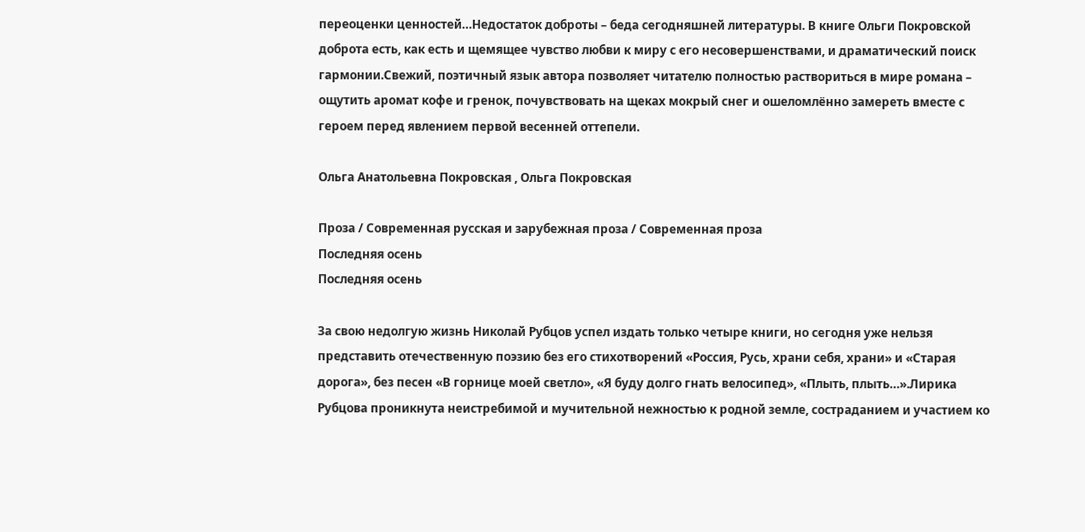переоценки ценностей…Недостаток доброты – беда сегодняшней литературы. В книге Ольги Покровской доброта есть, как есть и щемящее чувство любви к миру с его несовершенствами, и драматический поиск гармонии.Свежий, поэтичный язык автора позволяет читателю полностью раствориться в мире романа – ощутить аромат кофе и гренок, почувствовать на щеках мокрый снег и ошеломлённо замереть вместе с героем перед явлением первой весенней оттепели.

Ольга Анатольевна Покровская , Ольга Покровская

Проза / Современная русская и зарубежная проза / Современная проза
Последняя осень
Последняя осень

За свою недолгую жизнь Николай Рубцов успел издать только четыре книги, но сегодня уже нельзя представить отечественную поэзию без его стихотворений «Россия, Русь, храни себя, храни» и «Старая дорога», без песен «В горнице моей светло», «Я буду долго гнать велосипед», «Плыть, плыть…».Лирика Рубцова проникнута неистребимой и мучительной нежностью к родной земле, состраданием и участием ко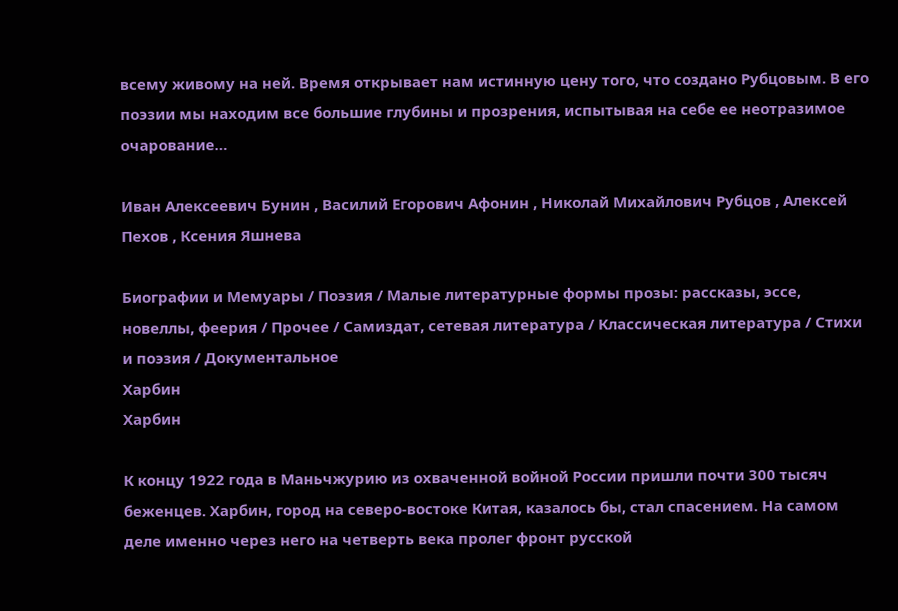всему живому на ней. Время открывает нам истинную цену того, что создано Рубцовым. В его поэзии мы находим все большие глубины и прозрения, испытывая на себе ее неотразимое очарование…

Иван Алексеевич Бунин , Василий Егорович Афонин , Николай Михайлович Рубцов , Алексей Пехов , Ксения Яшнева

Биографии и Мемуары / Поэзия / Малые литературные формы прозы: рассказы, эссе, новеллы, феерия / Прочее / Самиздат, сетевая литература / Классическая литература / Стихи и поэзия / Документальное
Харбин
Харбин

К концу 1922 года в Маньчжурию из охваченной войной России пришли почти 300 тысяч беженцев. Харбин, город на северо-востоке Китая, казалось бы, стал спасением. На самом деле именно через него на четверть века пролег фронт русской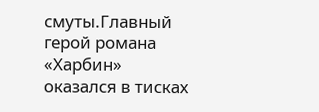смуты.Главный герой романа «Харбин» оказался в тисках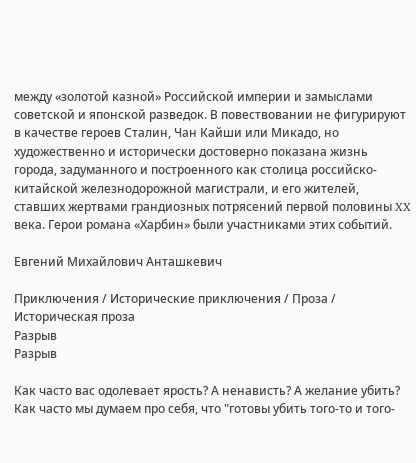между «золотой казной» Российской империи и замыслами советской и японской разведок. В повествовании не фигурируют в качестве героев Сталин, Чан Кайши или Микадо, но художественно и исторически достоверно показана жизнь города, задуманного и построенного как столица российско-китайской железнодорожной магистрали, и его жителей, ставших жертвами грандиозных потрясений первой половины XX века. Герои романа «Харбин» были участниками этих событий.

Евгений Михайлович Анташкевич

Приключения / Исторические приключения / Проза / Историческая проза
Разрыв
Разрыв

Как часто вас одолевает ярость? А ненависть? А желание убить? Как часто мы думаем про себя, что "готовы убить того-то и того-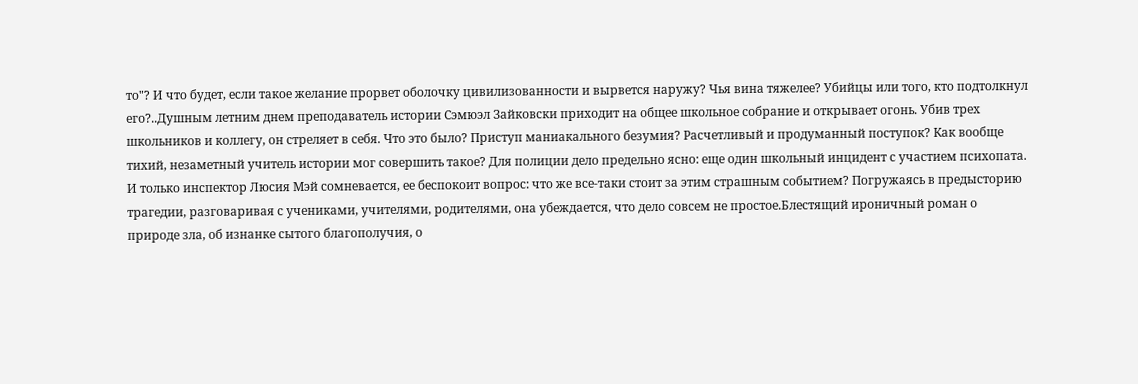то"? И что будет, если такое желание прорвет оболочку цивилизованности и вырвется наружу? Чья вина тяжелее? Убийцы или того, кто подтолкнул его?..Душным летним днем преподаватель истории Сэмюэл Зайковски приходит на общее школьное собрание и открывает огонь. Убив трех школьников и коллегу, он стреляет в себя. Что это было? Приступ маниакального безумия? Расчетливый и продуманный поступок? Как вообще тихий, незаметный учитель истории мог совершить такое? Для полиции дело предельно ясно: еще один школьный инцидент с участием психопата. И только инспектор Люсия Мэй сомневается, ее беспокоит вопрос: что же все-таки стоит за этим страшным событием? Погружаясь в предысторию трагедии, разговаривая с учениками, учителями, родителями, она убеждается, что дело совсем не простое.Блестящий ироничный роман о природе зла, об изнанке сытого благополучия, о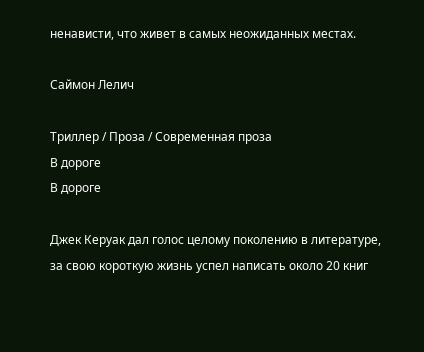ненависти, что живет в самых неожиданных местах.

Саймон Лелич

Триллер / Проза / Современная проза
В дороге
В дороге

Джек Керуак дал голос целому поколению в литературе, за свою короткую жизнь успел написать около 20 книг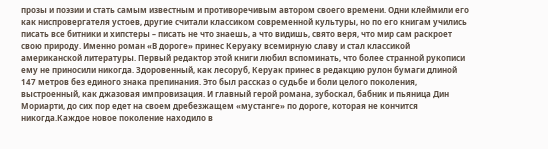прозы и поэзии и стать самым известным и противоречивым автором своего времени. Одни клеймили его как ниспровергателя устоев, другие считали классиком современной культуры, но по его книгам учились писать все битники и хипстеры – писать не что знаешь, а что видишь, свято веря, что мир сам раскроет свою природу. Именно роман «В дороге» принес Керуаку всемирную славу и стал классикой американской литературы. Первый редактор этой книги любил вспоминать, что более странной рукописи ему не приносили никогда. Здоровенный, как лесоруб, Керуак принес в редакцию рулон бумаги длиной 147 метров без единого знака препинания. Это был рассказ о судьбе и боли целого поколения, выстроенный, как джазовая импровизация. И главный герой романа, зубоскал, бабник и пьяница Дин Мориарти, до сих пор едет на своем дребезжащем «мустанге» по дороге, которая не кончится никогда.Каждое новое поколение находило в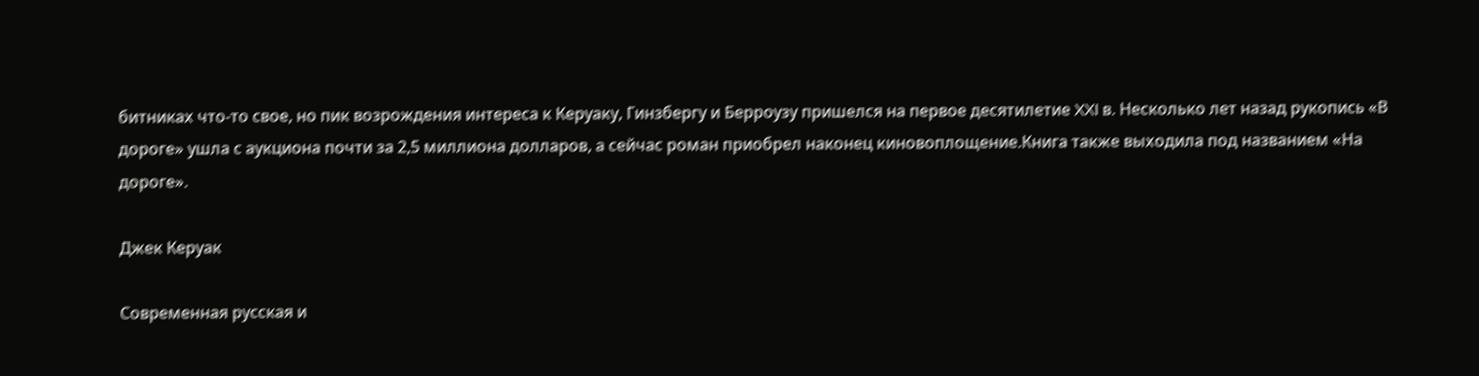битниках что-то свое, но пик возрождения интереса к Керуаку, Гинзбергу и Берроузу пришелся на первое десятилетие XXI в. Несколько лет назад рукопись «В дороге» ушла с аукциона почти за 2,5 миллиона долларов, а сейчас роман приобрел наконец киновоплощение.Книга также выходила под названием «На дороге».

Джек Керуак

Современная русская и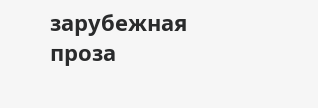зарубежная проза